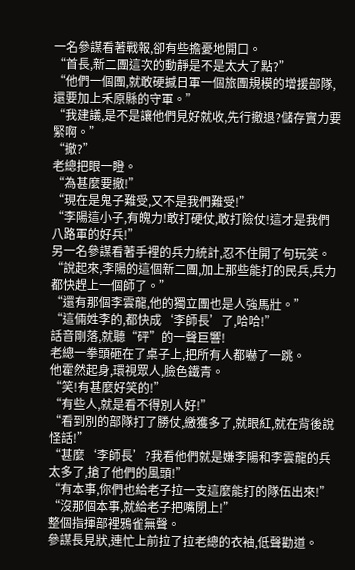一名參謀看著戰報,卻有些擔憂地開口。
“首長,新二團這次的動靜是不是太大了點?”
“他們一個團,就敢硬撼日軍一個旅團規模的增援部隊,還要加上禾原縣的守軍。”
“我建議,是不是讓他們見好就收,先行撤退?儲存實力要緊啊。”
“撤?”
老總把眼一瞪。
“為甚麼要撤!”
“現在是鬼子難受,又不是我們難受!”
“李陽這小子,有魄力!敢打硬仗,敢打險仗!這才是我們八路軍的好兵!”
另一名參謀看著手裡的兵力統計,忍不住開了句玩笑。
“說起來,李陽的這個新二團,加上那些能打的民兵,兵力都快趕上一個師了。”
“還有那個李雲龍,他的獨立團也是人強馬壯。”
“這倆姓李的,都快成‘李師長’了,哈哈!”
話音剛落,就聽“砰”的一聲巨響!
老總一拳頭砸在了桌子上,把所有人都嚇了一跳。
他霍然起身,環視眾人,臉色鐵青。
“笑!有甚麼好笑的!”
“有些人,就是看不得別人好!”
“看到別的部隊打了勝仗,繳獲多了,就眼紅,就在背後說怪話!”
“甚麼‘李師長’?我看他們就是嫌李陽和李雲龍的兵太多了,搶了他們的風頭!”
“有本事,你們也給老子拉一支這麼能打的隊伍出來!”
“沒那個本事,就給老子把嘴閉上!”
整個指揮部裡鴉雀無聲。
參謀長見狀,連忙上前拉了拉老總的衣袖,低聲勸道。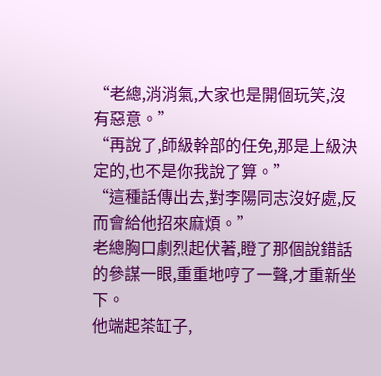“老總,消消氣,大家也是開個玩笑,沒有惡意。”
“再說了,師級幹部的任免,那是上級決定的,也不是你我說了算。”
“這種話傳出去,對李陽同志沒好處,反而會給他招來麻煩。”
老總胸口劇烈起伏著,瞪了那個說錯話的參謀一眼,重重地哼了一聲,才重新坐下。
他端起茶缸子,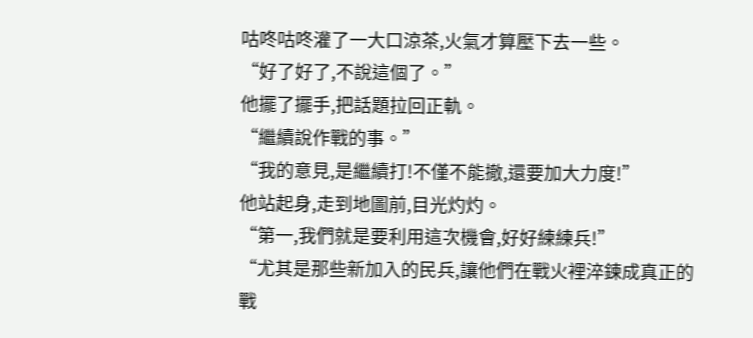咕咚咕咚灌了一大口涼茶,火氣才算壓下去一些。
“好了好了,不說這個了。”
他擺了擺手,把話題拉回正軌。
“繼續說作戰的事。”
“我的意見,是繼續打!不僅不能撤,還要加大力度!”
他站起身,走到地圖前,目光灼灼。
“第一,我們就是要利用這次機會,好好練練兵!”
“尤其是那些新加入的民兵,讓他們在戰火裡淬鍊成真正的戰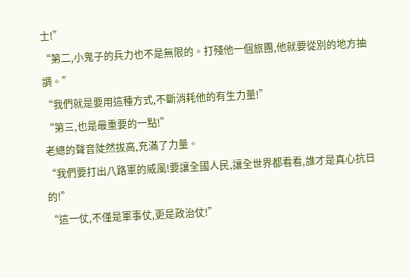士!”
“第二,小鬼子的兵力也不是無限的。打殘他一個旅團,他就要從別的地方抽調。”
“我們就是要用這種方式,不斷消耗他的有生力量!”
“第三,也是最重要的一點!”
老總的聲音陡然拔高,充滿了力量。
“我們要打出八路軍的威風!要讓全國人民,讓全世界都看看,誰才是真心抗日的!”
“這一仗,不僅是軍事仗,更是政治仗!”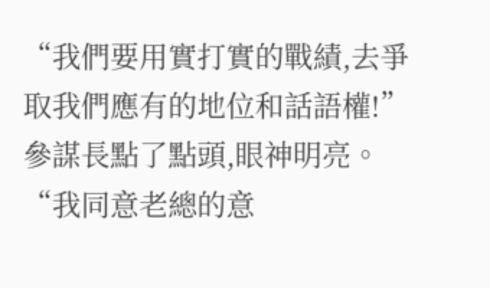“我們要用實打實的戰績,去爭取我們應有的地位和話語權!”
參謀長點了點頭,眼神明亮。
“我同意老總的意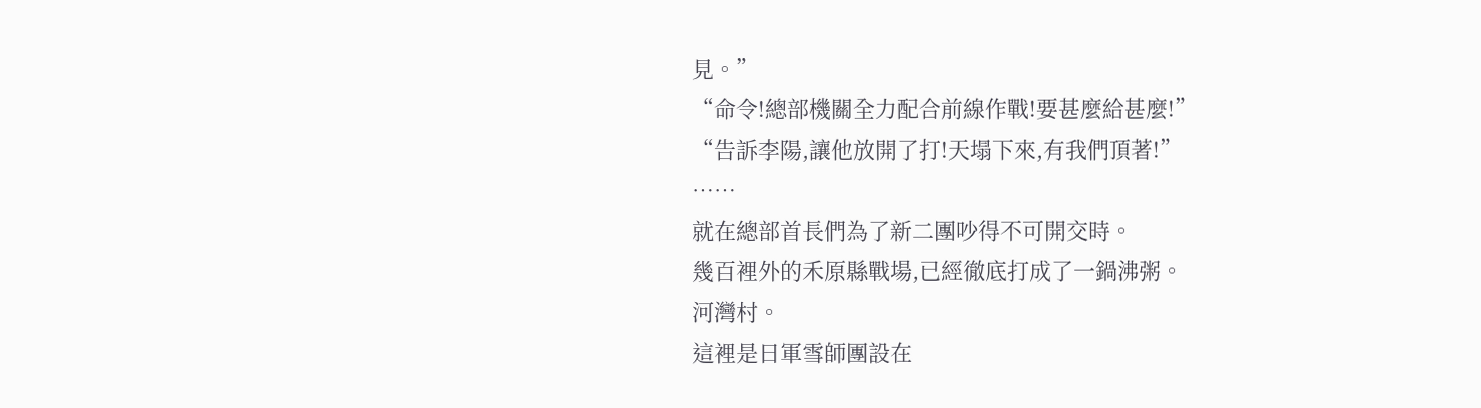見。”
“命令!總部機關全力配合前線作戰!要甚麼給甚麼!”
“告訴李陽,讓他放開了打!天塌下來,有我們頂著!”
……
就在總部首長們為了新二團吵得不可開交時。
幾百裡外的禾原縣戰場,已經徹底打成了一鍋沸粥。
河灣村。
這裡是日軍雪師團設在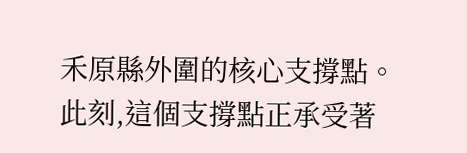禾原縣外圍的核心支撐點。
此刻,這個支撐點正承受著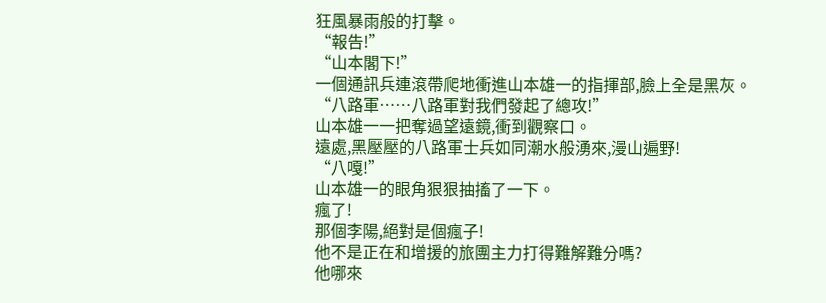狂風暴雨般的打擊。
“報告!”
“山本閣下!”
一個通訊兵連滾帶爬地衝進山本雄一的指揮部,臉上全是黑灰。
“八路軍……八路軍對我們發起了總攻!”
山本雄一一把奪過望遠鏡,衝到觀察口。
遠處,黑壓壓的八路軍士兵如同潮水般湧來,漫山遍野!
“八嘎!”
山本雄一的眼角狠狠抽搐了一下。
瘋了!
那個李陽,絕對是個瘋子!
他不是正在和增援的旅團主力打得難解難分嗎?
他哪來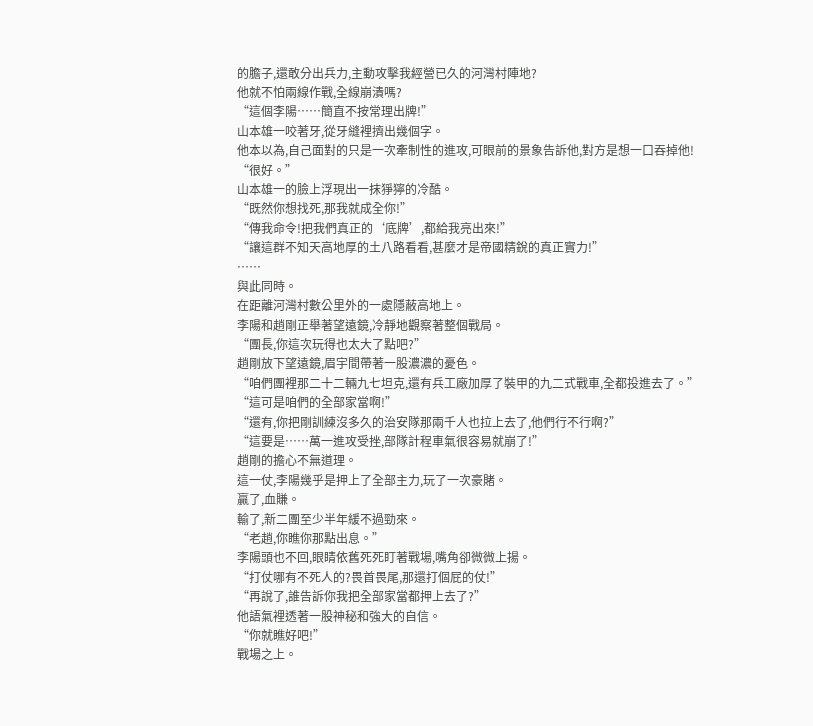的膽子,還敢分出兵力,主動攻擊我經營已久的河灣村陣地?
他就不怕兩線作戰,全線崩潰嗎?
“這個李陽……簡直不按常理出牌!”
山本雄一咬著牙,從牙縫裡擠出幾個字。
他本以為,自己面對的只是一次牽制性的進攻,可眼前的景象告訴他,對方是想一口吞掉他!
“很好。”
山本雄一的臉上浮現出一抹猙獰的冷酷。
“既然你想找死,那我就成全你!”
“傳我命令!把我們真正的‘底牌’,都給我亮出來!”
“讓這群不知天高地厚的土八路看看,甚麼才是帝國精銳的真正實力!”
……
與此同時。
在距離河灣村數公里外的一處隱蔽高地上。
李陽和趙剛正舉著望遠鏡,冷靜地觀察著整個戰局。
“團長,你這次玩得也太大了點吧?”
趙剛放下望遠鏡,眉宇間帶著一股濃濃的憂色。
“咱們團裡那二十二輛九七坦克,還有兵工廠加厚了裝甲的九二式戰車,全都投進去了。”
“這可是咱們的全部家當啊!”
“還有,你把剛訓練沒多久的治安隊那兩千人也拉上去了,他們行不行啊?”
“這要是……萬一進攻受挫,部隊計程車氣很容易就崩了!”
趙剛的擔心不無道理。
這一仗,李陽幾乎是押上了全部主力,玩了一次豪賭。
贏了,血賺。
輸了,新二團至少半年緩不過勁來。
“老趙,你瞧你那點出息。”
李陽頭也不回,眼睛依舊死死盯著戰場,嘴角卻微微上揚。
“打仗哪有不死人的?畏首畏尾,那還打個屁的仗!”
“再說了,誰告訴你我把全部家當都押上去了?”
他語氣裡透著一股神秘和強大的自信。
“你就瞧好吧!”
戰場之上。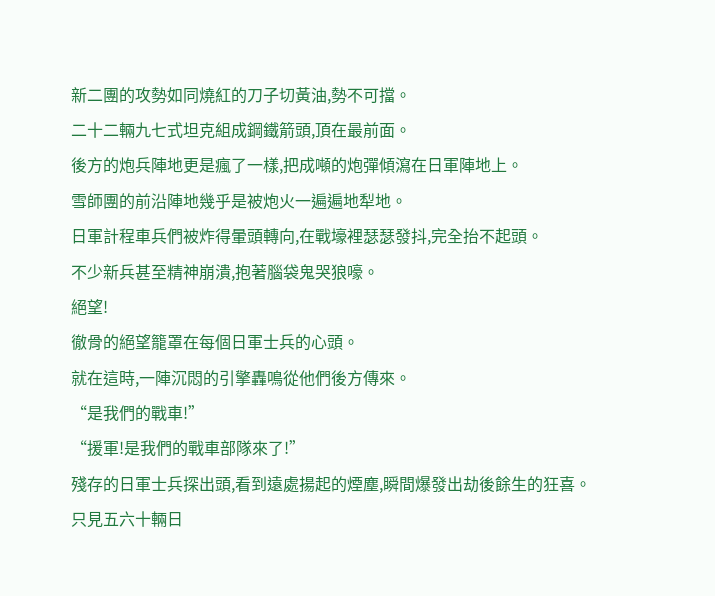新二團的攻勢如同燒紅的刀子切黃油,勢不可擋。
二十二輛九七式坦克組成鋼鐵箭頭,頂在最前面。
後方的炮兵陣地更是瘋了一樣,把成噸的炮彈傾瀉在日軍陣地上。
雪師團的前沿陣地幾乎是被炮火一遍遍地犁地。
日軍計程車兵們被炸得暈頭轉向,在戰壕裡瑟瑟發抖,完全抬不起頭。
不少新兵甚至精神崩潰,抱著腦袋鬼哭狼嚎。
絕望!
徹骨的絕望籠罩在每個日軍士兵的心頭。
就在這時,一陣沉悶的引擎轟鳴從他們後方傳來。
“是我們的戰車!”
“援軍!是我們的戰車部隊來了!”
殘存的日軍士兵探出頭,看到遠處揚起的煙塵,瞬間爆發出劫後餘生的狂喜。
只見五六十輛日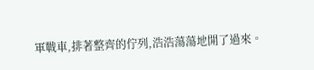軍戰車,排著整齊的佇列,浩浩蕩蕩地開了過來。